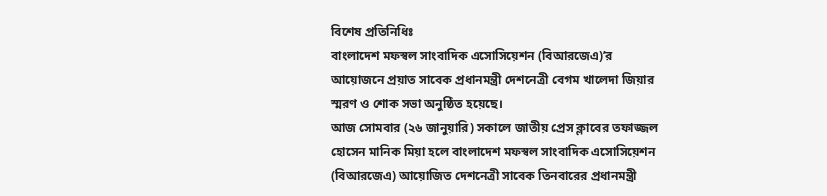বিশেষ প্রতিনিধিঃ
বাংলাদেশ মফস্বল সাংবাদিক এসোসিয়েশন (বিআরজেএ)’র আয়োজনে প্রয়াত সাবেক প্রধানমন্ত্রী দেশনেত্রী বেগম খালেদা জিয়ার স্মরণ ও শোক সভা অনুষ্ঠিত হয়েছে।
আজ সোমবার (২৬ জানুয়ারি) সকালে জাতীয় প্রেস ক্লাবের তফাজ্জল হোসেন মানিক মিয়া হলে বাংলাদেশ মফস্বল সাংবাদিক এসোসিয়েশন (বিআরজেএ) আয়োজিত দেশনেত্রী সাবেক তিনবারের প্রধানমন্ত্রী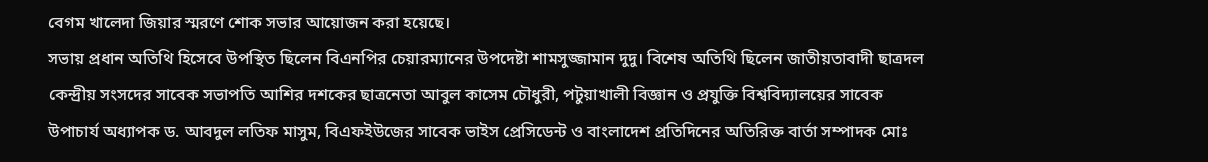বেগম খালেদা জিয়ার স্মরণে শোক সভার আয়োজন করা হয়েছে।
সভায় প্রধান অতিথি হিসেবে উপস্থিত ছিলেন বিএনপির চেয়ারম্যানের উপদেষ্টা শামসুজ্জামান দুদু। বিশেষ অতিথি ছিলেন জাতীয়তাবাদী ছাত্রদল কেন্দ্রীয় সংসদের সাবেক সভাপতি আশির দশকের ছাত্রনেতা আবুল কাসেম চৌধুরী, পটুয়াখালী বিজ্ঞান ও প্রযুক্তি বিশ্ববিদ্যালয়ের সাবেক উপাচার্য অধ্যাপক ড. আবদুল লতিফ মাসুম, বিএফইউজের সাবেক ভাইস প্রেসিডেন্ট ও বাংলাদেশ প্রতিদিনের অতিরিক্ত বার্তা সম্পাদক মোঃ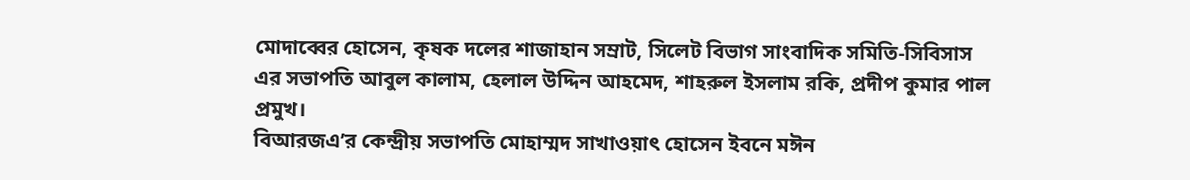মোদাব্বের হোসেন, কৃষক দলের শাজাহান সম্রাট, সিলেট বিভাগ সাংবাদিক সমিতি-সিবিসাস এর সভাপতি আবুল কালাম, হেলাল উদ্দিন আহমেদ, শাহরুল ইসলাম রকি, প্রদীপ কুমার পাল প্রমুখ।
বিআরজএ’র কেন্দ্রীয় সভাপতি মোহাম্মদ সাখাওয়াৎ হোসেন ইবনে মঈন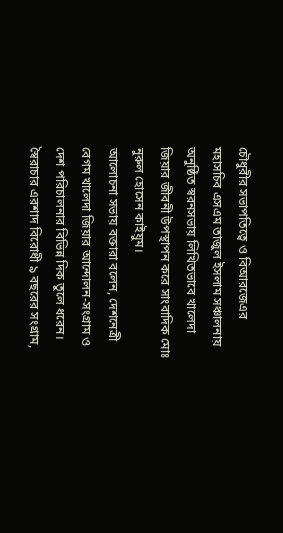চৌধুরীর সভাপতিত্বে ও বিআরজেএর মহাসচিব এসএম তাজুল ইসলাম সঞ্চালনায় অনুষ্ঠিত স্বরনসভায় লিখিতভাবে খালেদা জিয়ার জীবনী উপস্থাপন করে সাংবাদিক মোঃ নুরুল হোসেন কাইয়ুম।
আলোচনা সভায় বক্তারা বলেন, দেশনেত্রী বেগম খালেদা জিয়ার আন্দোলন-সংগ্রাম ও দেশ পরিচালনার বিভিন্ন দিক তুলে ধরেন। স্বৈরাচার এরশাদ বিরোধী ৯ বছরের সংগ্রাম,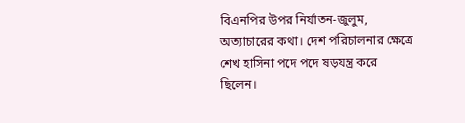বিএনপির উপর নির্যাতন-জুলুম, অত্যাচারের কথা। দেশ পরিচালনার ক্ষেত্রে শেখ হাসিনা পদে পদে ষড়যন্ত্র করে ছিলেন।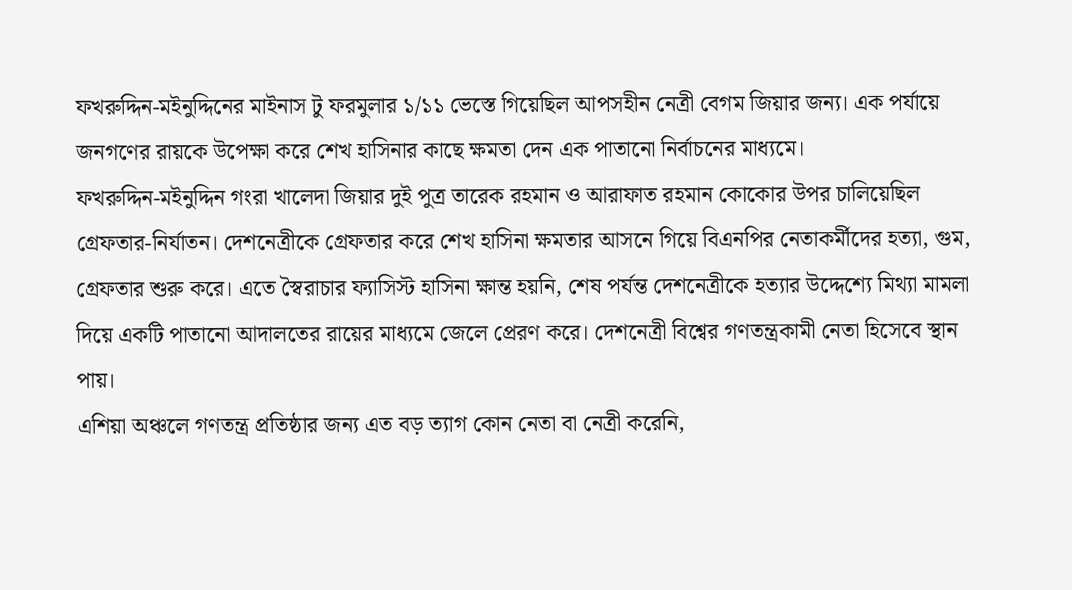ফখরুদ্দিন-মইনুদ্দিনের মাইনাস টু ফরমুলার ১/১১ ভেস্তে গিয়েছিল আপসহীন নেত্রী বেগম জিয়ার জন্য। এক পর্যায়ে জনগণের রায়কে উপেক্ষা করে শেখ হাসিনার কাছে ক্ষমতা দেন এক পাতানো নির্বাচনের মাধ্যমে।
ফখরুদ্দিন-মইনুদ্দিন গংরা খালেদা জিয়ার দুই পুত্র তারেক রহমান ও আরাফাত রহমান কোকোর উপর চালিয়েছিল গ্রেফতার-নির্যাতন। দেশনেত্রীকে গ্রেফতার করে শেখ হাসিনা ক্ষমতার আসনে গিয়ে বিএনপির নেতাকর্মীদের হত্যা, গুম, গ্রেফতার শুরু করে। এতে স্বৈরাচার ফ্যাসিস্ট হাসিনা ক্ষান্ত হয়নি, শেষ পর্যন্ত দেশনেত্রীকে হত্যার উদ্দেশ্যে মিথ্যা মামলা দিয়ে একটি পাতানো আদালতের রায়ের মাধ্যমে জেলে প্রেরণ করে। দেশনেত্রী বিশ্বের গণতন্ত্রকামী নেতা হিসেবে স্থান পায়।
এশিয়া অঞ্চলে গণতন্ত্র প্রতিষ্ঠার জন্য এত বড় ত্যাগ কোন নেতা বা নেত্রী করেনি,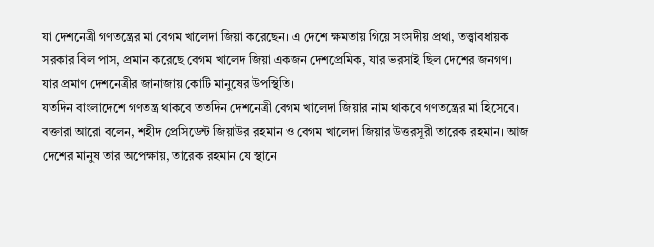যা দেশনেত্রী গণতন্ত্রের মা বেগম খালেদা জিয়া করেছেন। এ দেশে ক্ষমতায় গিয়ে সংসদীয় প্রথা, তত্ত্বাবধায়ক সরকার বিল পাস, প্রমান করেছে বেগম খালেদ জিয়া একজন দেশপ্রেমিক, যার ভরসাই ছিল দেশের জনগণ। যার প্রমাণ দেশনেত্রীর জানাজায় কোটি মানুষের উপস্থিতি।
যতদিন বাংলাদেশে গণতন্ত্র থাকবে ততদিন দেশনেত্রী বেগম খালেদা জিয়ার নাম থাকবে গণতন্ত্রের মা হিসেবে।
বক্তারা আরো বলেন, শহীদ প্রেসিডেন্ট জিয়াউর রহমান ও বেগম খালেদা জিয়ার উত্তরসূরী তারেক রহমান। আজ দেশের মানুষ তার অপেক্ষায়, তারেক রহমান যে স্থানে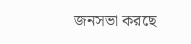জনসভা করছে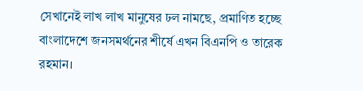সেখানেই লাখ লাখ মানুষের ঢল নামছে, প্রমাণিত হচ্ছে বাংলাদেশে জনসমর্থনের শীর্ষে এখন বিএনপি ও তারেক রহমান।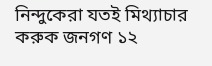নিন্দুকেরা যতই মিথ্যাচার করুক জনগণ ১২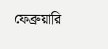ফেব্রুয়ারি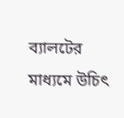ব্যালটের মাধ্যমে উচিৎ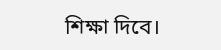শিক্ষা দিবে।